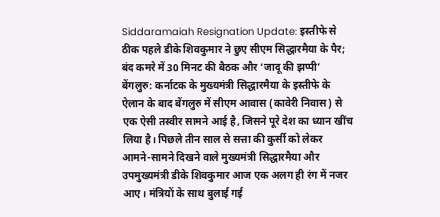Siddaramaiah Resignation Update: इस्तीफे से ठीक पहले डीके शिवकुमार ने छुए सीएम सिद्धारमैया के पैर; बंद कमरे में 30 मिनट की बैठक और ‘जादू की झप्पी’
बेंगलुरु: कर्नाटक के मुख्यमंत्री सिद्धारमैया के इस्तीफे के ऐलान के बाद बेंगलुरु में सीएम आवास (कावेरी निवास) से एक ऐसी तस्वीर सामने आई है, जिसने पूरे देश का ध्यान खींच लिया है। पिछले तीन साल से सत्ता की कुर्सी को लेकर आमने-सामने दिखने वाले मुख्यमंत्री सिद्धारमैया और उपमुख्यमंत्री डीके शिवकुमार आज एक अलग ही रंग में नजर आए। मंत्रियों के साथ बुलाई गई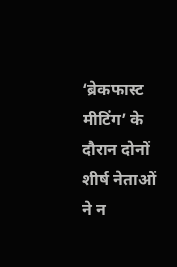‘ब्रेकफास्ट मीटिंग’ के दौरान दोनों शीर्ष नेताओं ने न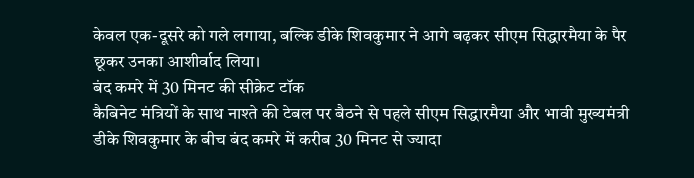केवल एक-दूसरे को गले लगाया, बल्कि डीके शिवकुमार ने आगे बढ़कर सीएम सिद्धारमैया के पैर छूकर उनका आशीर्वाद लिया।
बंद कमरे में 30 मिनट की सीक्रेट टॉक
कैबिनेट मंत्रियों के साथ नाश्ते की टेबल पर बैठने से पहले सीएम सिद्धारमैया और भावी मुख्यमंत्री डीके शिवकुमार के बीच बंद कमरे में करीब 30 मिनट से ज्यादा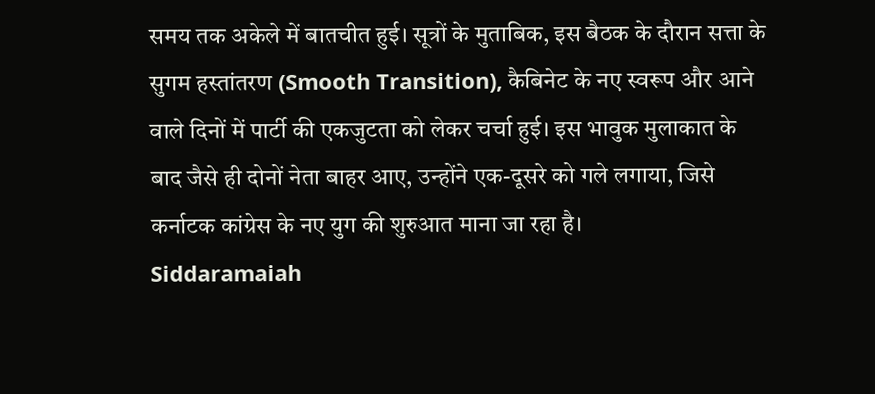समय तक अकेले में बातचीत हुई। सूत्रों के मुताबिक, इस बैठक के दौरान सत्ता के सुगम हस्तांतरण (Smooth Transition), कैबिनेट के नए स्वरूप और आने वाले दिनों में पार्टी की एकजुटता को लेकर चर्चा हुई। इस भावुक मुलाकात के बाद जैसे ही दोनों नेता बाहर आए, उन्होंने एक-दूसरे को गले लगाया, जिसे कर्नाटक कांग्रेस के नए युग की शुरुआत माना जा रहा है।
Siddaramaiah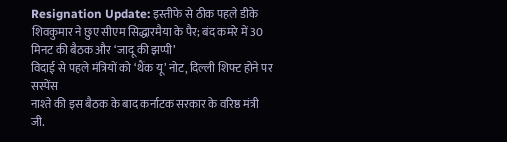Resignation Update: इस्तीफे से ठीक पहले डीके शिवकुमार ने छुए सीएम सिद्धारमैया के पैर; बंद कमरे में 30 मिनट की बैठक और ‘जादू की झप्पी’
विदाई से पहले मंत्रियों को ‘थैंक यू’ नोट, दिल्ली शिफ्ट होने पर सस्पेंस
नाश्ते की इस बैठक के बाद कर्नाटक सरकार के वरिष्ठ मंत्री जी.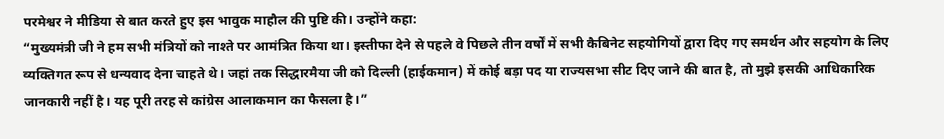परमेश्वर ने मीडिया से बात करते हुए इस भावुक माहौल की पुष्टि की। उन्होंने कहा:
“मुख्यमंत्री जी ने हम सभी मंत्रियों को नाश्ते पर आमंत्रित किया था। इस्तीफा देने से पहले वे पिछले तीन वर्षों में सभी कैबिनेट सहयोगियों द्वारा दिए गए समर्थन और सहयोग के लिए व्यक्तिगत रूप से धन्यवाद देना चाहते थे। जहां तक सिद्धारमैया जी को दिल्ली (हाईकमान) में कोई बड़ा पद या राज्यसभा सीट दिए जाने की बात है, तो मुझे इसकी आधिकारिक जानकारी नहीं है। यह पूरी तरह से कांग्रेस आलाकमान का फैसला है।”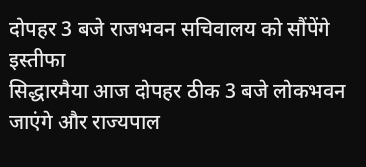दोपहर 3 बजे राजभवन सचिवालय को सौंपेंगे इस्तीफा
सिद्धारमैया आज दोपहर ठीक 3 बजे लोकभवन जाएंगे और राज्यपाल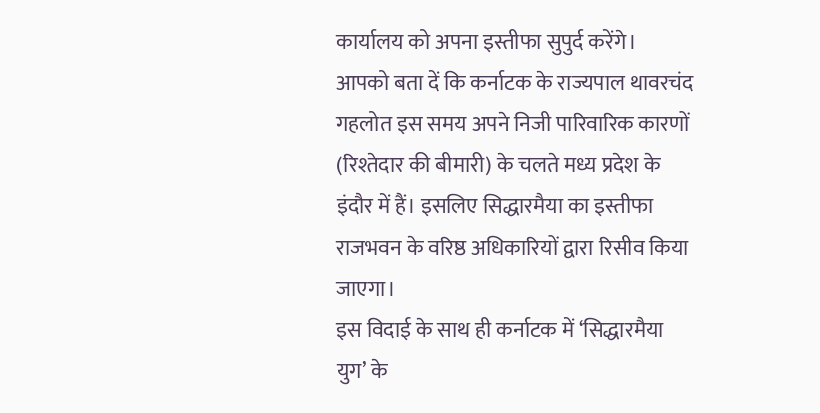कार्यालय को अपना इस्तीफा सुपुर्द करेंगे। आपको बता दें कि कर्नाटक के राज्यपाल थावरचंद गहलोत इस समय अपने निजी पारिवारिक कारणों (रिश्तेदार की बीमारी) के चलते मध्य प्रदेश के इंदौर में हैं। इसलिए सिद्धारमैया का इस्तीफा राजभवन के वरिष्ठ अधिकारियों द्वारा रिसीव किया जाएगा।
इस विदाई के साथ ही कर्नाटक में ‘सिद्धारमैया युग’ के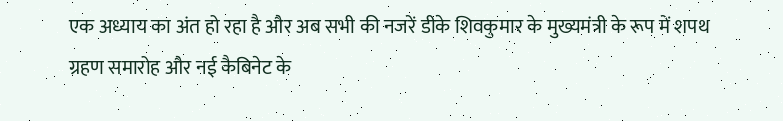एक अध्याय का अंत हो रहा है और अब सभी की नजरें डीके शिवकुमार के मुख्यमंत्री के रूप में शपथ ग्रहण समारोह और नई कैबिनेट के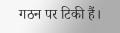गठन पर टिकी हैं।